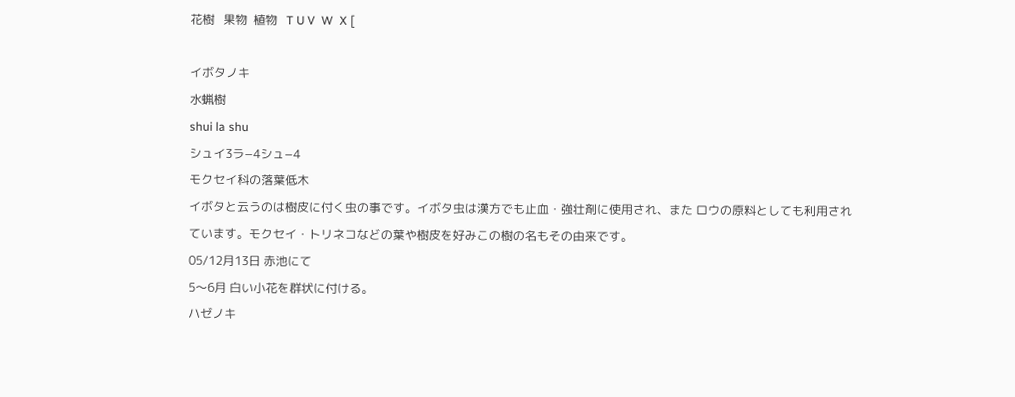花樹   果物  植物   T U V  W  X [

イボタノキ
水蝋樹
shui la shu
シュイ3ラ−4シュ−4
モクセイ科の落葉低木
イボタと云うのは樹皮に付く虫の事です。イボタ虫は漢方でも止血・強壮剤に使用され、また ロウの原料としても利用されています。モクセイ・トリネコなどの葉や樹皮を好みこの樹の名もその由来です。
05/12月13日 赤池にて
5〜6月 白い小花を群状に付ける。
ハゼノキ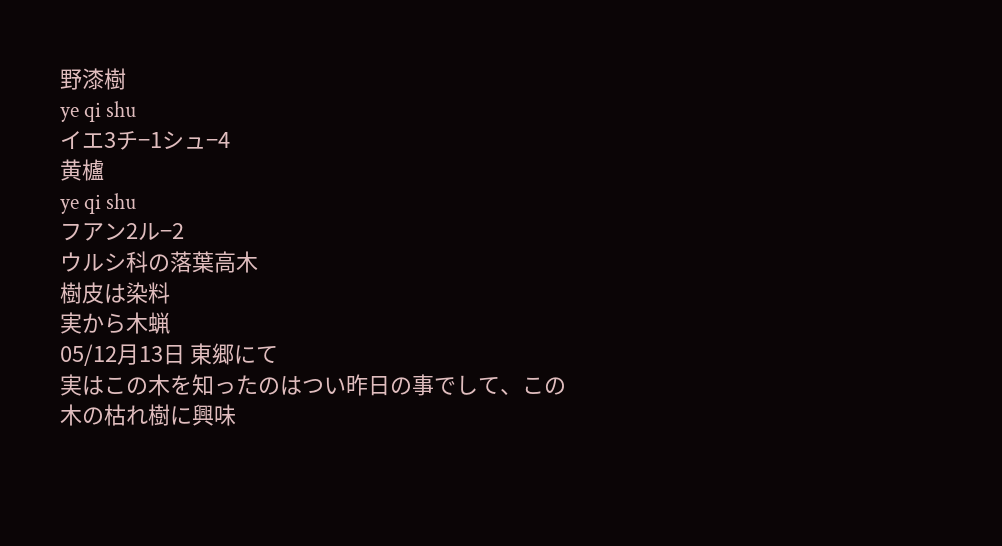野漆樹
ye qi shu
イエ3チ−1シュ−4
黄櫨
ye qi shu
フアン2ル−2
ウルシ科の落葉高木
樹皮は染料
実から木蝋
05/12月13日 東郷にて
実はこの木を知ったのはつい昨日の事でして、この木の枯れ樹に興味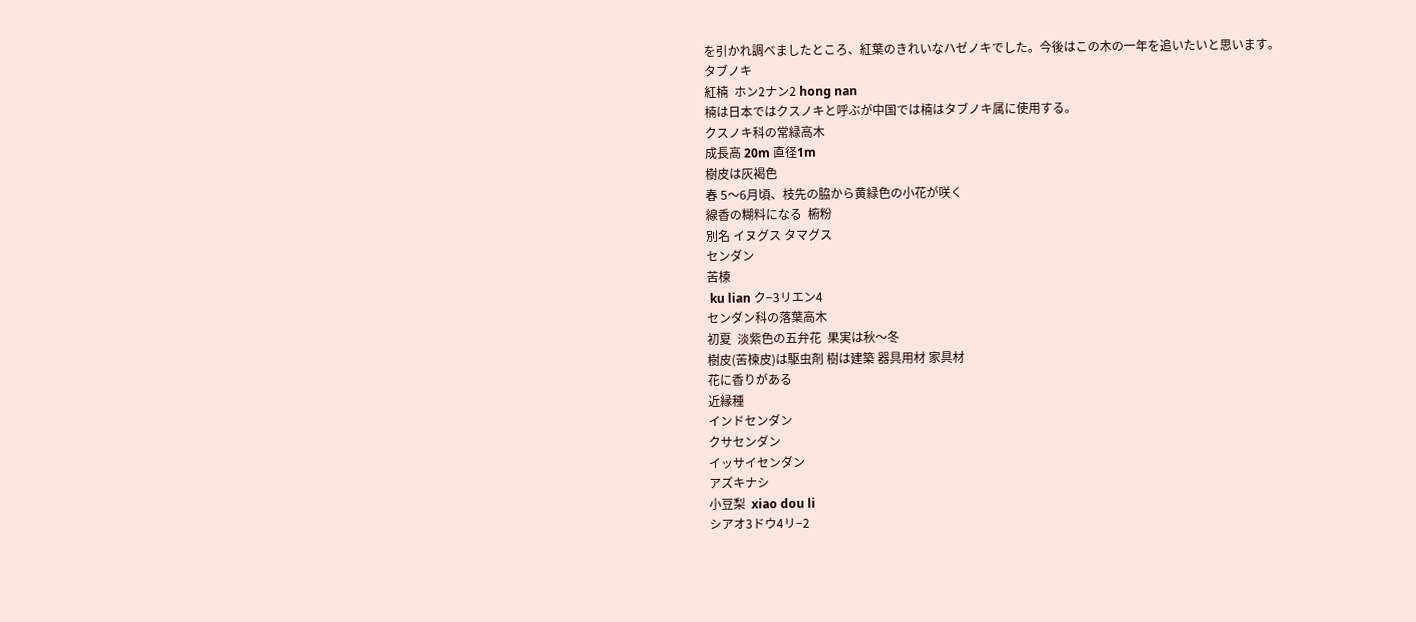を引かれ調べましたところ、紅葉のきれいなハゼノキでした。今後はこの木の一年を追いたいと思います。
タブノキ
紅楠  ホン2ナン2 hong nan
楠は日本ではクスノキと呼ぶが中国では楠はタブノキ属に使用する。
クスノキ科の常緑高木
成長高 20m 直径1m
樹皮は灰褐色
春 5〜6月頃、枝先の脇から黄緑色の小花が咲く
線香の糊料になる  椨粉
別名 イヌグス タマグス
センダン
苦楝
 ku lian ク−3リエン4
センダン科の落葉高木
初夏  淡紫色の五弁花  果実は秋〜冬
樹皮(苦楝皮)は駆虫剤 樹は建築 器具用材 家具材
花に香りがある
近縁種
インドセンダン
クサセンダン
イッサイセンダン
アズキナシ
小豆梨  xiao dou li
シアオ3ドウ4リ−2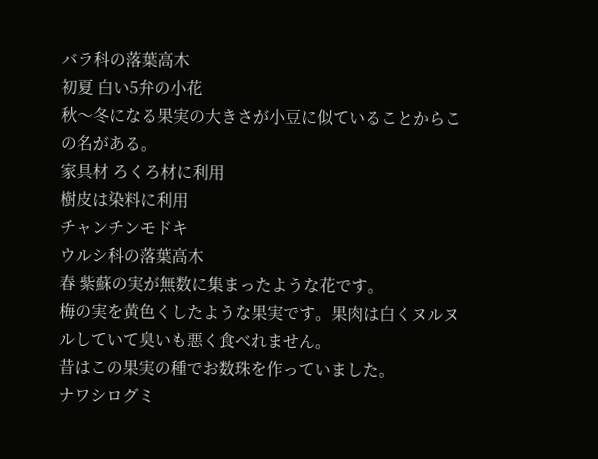バラ科の落葉高木
初夏 白い5弁の小花
秋〜冬になる果実の大きさが小豆に似ていることからこの名がある。
家具材 ろくろ材に利用
樹皮は染料に利用
チャンチンモドキ
ウルシ科の落葉高木
春 紫蘇の実が無数に集まったような花です。
梅の実を黄色くしたような果実です。果肉は白くヌルヌルしていて臭いも悪く食べれません。
昔はこの果実の種でお数珠を作っていました。
ナワシログミ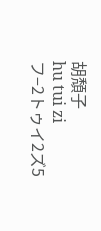胡頽子
hu tui zi
フ−2トゥイ2ズ5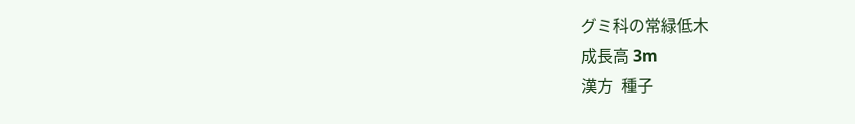グミ科の常緑低木
成長高 3m
漢方  種子